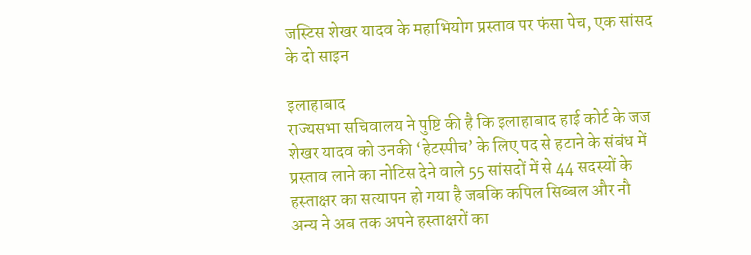जस्टिस शेखर यादव के महाभियोग प्रस्ताव पर फंसा पेच, एक सांसद के दो साइन

इलाहाबाद
राज्यसभा सचिवालय ने पुष्टि की है कि इलाहाबाद हाई कोर्ट के जज शेखर यादव को उनकी ‘हेटस्पीच’ के लिए पद से हटाने के संबंध में प्रस्ताव लाने का नोटिस देने वाले 55 सांसदों में से 44 सदस्यों के हस्ताक्षर का सत्यापन हो गया है जबकि कपिल सिब्बल और नौ अन्य ने अब तक अपने हस्ताक्षरों का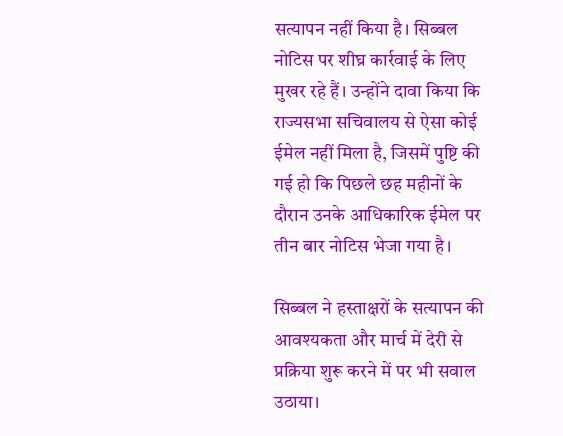सत्यापन नहीं किया है। सिब्बल नोटिस पर शीघ्र कार्रवाई के लिए मुखर रहे हैं। उन्होंने दावा किया कि राज्यसभा सचिवालय से ऐसा कोई ईमेल नहीं मिला है, जिसमें पुष्टि की गई हो कि पिछले छह महीनों के दौरान उनके आधिकारिक ईमेल पर तीन बार नोटिस भेजा गया है।

सिब्बल ने हस्ताक्षरों के सत्यापन की आवश्यकता और मार्च में देरी से प्रक्रिया शुरू करने में पर भी सवाल उठाया।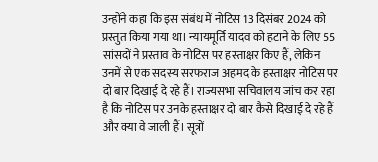उन्होंने कहा कि इस संबंध में नोटिस 13 दिसंबर 2024 को प्रस्तुत किया गया था। न्यायमूर्ति यादव को हटाने के लिए 55 सांसदों ने प्रस्ताव के नोटिस पर हस्ताक्षर किए हैं, लेकिन उनमें से एक सदस्य सरफराज अहमद के हस्ताक्षर नोटिस पर दो बार दिखाई दे रहे हैं। राज्यसभा सचिवालय जांच कर रहा है कि नोटिस पर उनके हस्ताक्षर दो बार कैसे दिखाई दे रहे हैं और क्या वे जाली हैं। सूत्रों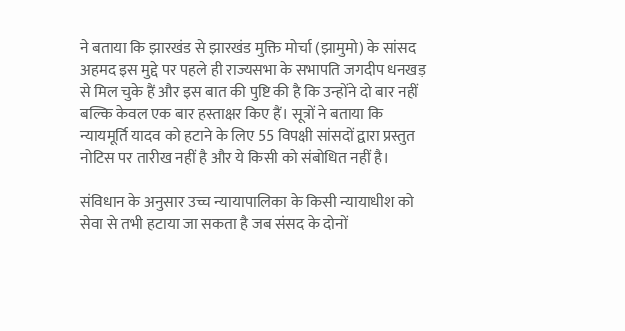ने बताया कि झारखंड से झारखंड मुक्ति मोर्चा (झामुमो) के सांसद अहमद इस मुद्दे पर पहले ही राज्यसभा के सभापति जगदीप धनखड़ से मिल चुके हैं और इस बात की पुष्टि की है कि उन्होंने दो बार नहीं बल्कि केवल एक बार हस्ताक्षर किए हैं। सूत्रों ने बताया कि न्यायमूर्ति यादव को हटाने के लिए 55 विपक्षी सांसदों द्वारा प्रस्तुत नोटिस पर तारीख नहीं है और ये किसी को संबोधित नहीं है।

संविधान के अनुसार उच्च न्यायापालिका के किसी न्यायाधीश को सेवा से तभी हटाया जा सकता है जब संसद के दोनों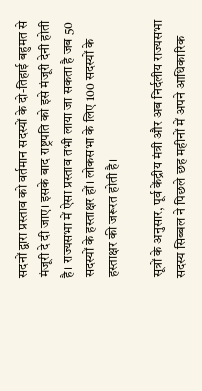सदनों द्वारा प्रस्ताव को वर्तमान सदस्यों के दो-तिहाई बहुमत से मंजूरी दे दी जाए। इसके बाद राष्ट्रपति को इसे मंजूरी देनी होती है। राज्यसभा में ऐसा प्रस्ताव तभी लाया जा सकता है जब 50 सदस्यों के हस्ताक्षर हों। लोकसभा के लिए 100 सदस्यों के हस्ताक्षर की जरूरत होती है।

सूत्रों के अनुसार, पूर्व केंद्रीय मंत्री और अब निर्दलीय राज्यसभा सदस्य सिब्बल ने पिछले छह महीनों में अपने आधिकारिक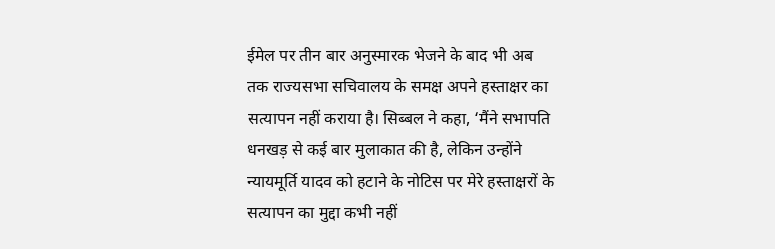ईमेल पर तीन बार अनुस्मारक भेजने के बाद भी अब तक राज्यसभा सचिवालय के समक्ष अपने हस्ताक्षर का सत्यापन नहीं कराया है। सिब्बल ने कहा, ‘मैंने सभापति धनखड़ से कई बार मुलाकात की है, लेकिन उन्होंने न्यायमूर्ति यादव को हटाने के नोटिस पर मेरे हस्ताक्षरों के सत्यापन का मुद्दा कभी नहीं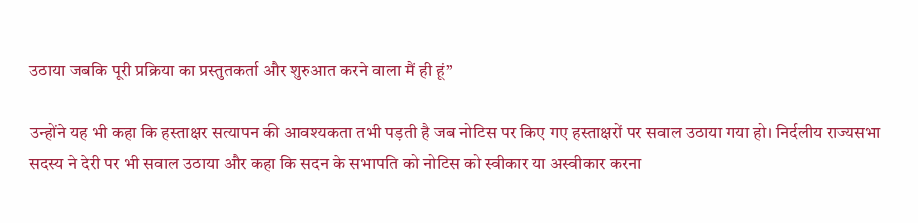उठाया जबकि पूरी प्रक्रिया का प्रस्तुतकर्ता और शुरुआत करने वाला मैं ही हूं’’

उन्होंने यह भी कहा कि हस्ताक्षर सत्यापन की आवश्यकता तभी पड़ती है जब नोटिस पर किए गए हस्ताक्षरों पर सवाल उठाया गया हो। निर्दलीय राज्यसभा सदस्य ने देरी पर भी सवाल उठाया और कहा कि सदन के सभापति को नोटिस को स्वीकार या अस्वीकार करना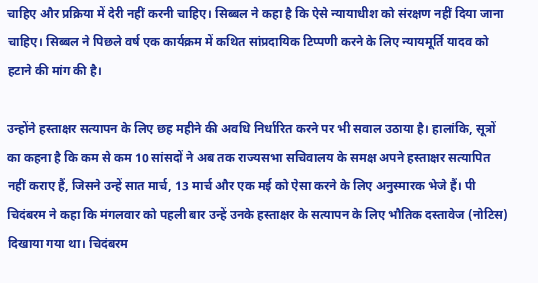चाहिए और प्रक्रिया में देरी नहीं करनी चाहिए। सिब्बल ने कहा है कि ऐसे न्यायाधीश को संरक्षण नहीं दिया जाना चाहिए। सिब्बल ने पिछले वर्ष एक कार्यक्रम में कथित सांप्रदायिक टिप्पणी करने के लिए न्यायमूर्ति यादव को हटाने की मांग की है।

उन्होंने हस्ताक्षर सत्यापन के लिए छह महीने की अवधि निर्धारित करने पर भी सवाल उठाया है। हालांकि, सूत्रों का कहना है कि कम से कम 10 सांसदों ने अब तक राज्यसभा सचिवालय के समक्ष अपने हस्ताक्षर सत्यापित नहीं कराए हैं, जिसने उन्हें सात मार्च, 13 मार्च और एक मई को ऐसा करने के लिए अनुस्मारक भेजे हैं। पी चिदंबरम ने कहा कि मंगलवार को पहली बार उन्हें उनके हस्ताक्षर के सत्यापन के लिए भौतिक दस्तावेज (नोटिस) दिखाया गया था। चिदंबरम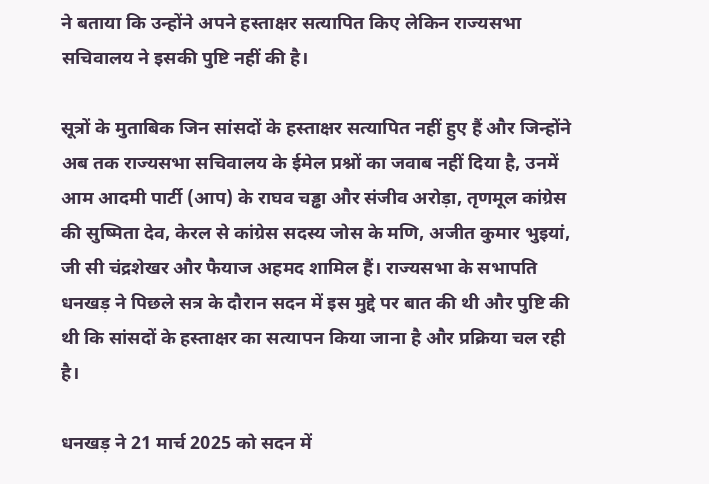ने बताया कि उन्होंने अपने हस्ताक्षर सत्यापित किए लेकिन राज्यसभा सचिवालय ने इसकी पुष्टि नहीं की है।

सूत्रों के मुताबिक जिन सांसदों के हस्ताक्षर सत्यापित नहीं हुए हैं और जिन्होंने अब तक राज्यसभा सचिवालय के ईमेल प्रश्नों का जवाब नहीं दिया है, उनमें आम आदमी पार्टी (आप) के राघव चड्ढा और संजीव अरोड़ा, तृणमूल कांग्रेस की सुष्मिता देव, केरल से कांग्रेस सदस्य जोस के मणि, अजीत कुमार भुइयां, जी सी चंद्रशेखर और फैयाज अहमद शामिल हैं। राज्यसभा के सभापति धनखड़ ने पिछले सत्र के दौरान सदन में इस मुद्दे पर बात की थी और पुष्टि की थी कि सांसदों के हस्ताक्षर का सत्यापन किया जाना है और प्रक्रिया चल रही है।

धनखड़ ने 21 मार्च 2025 को सदन में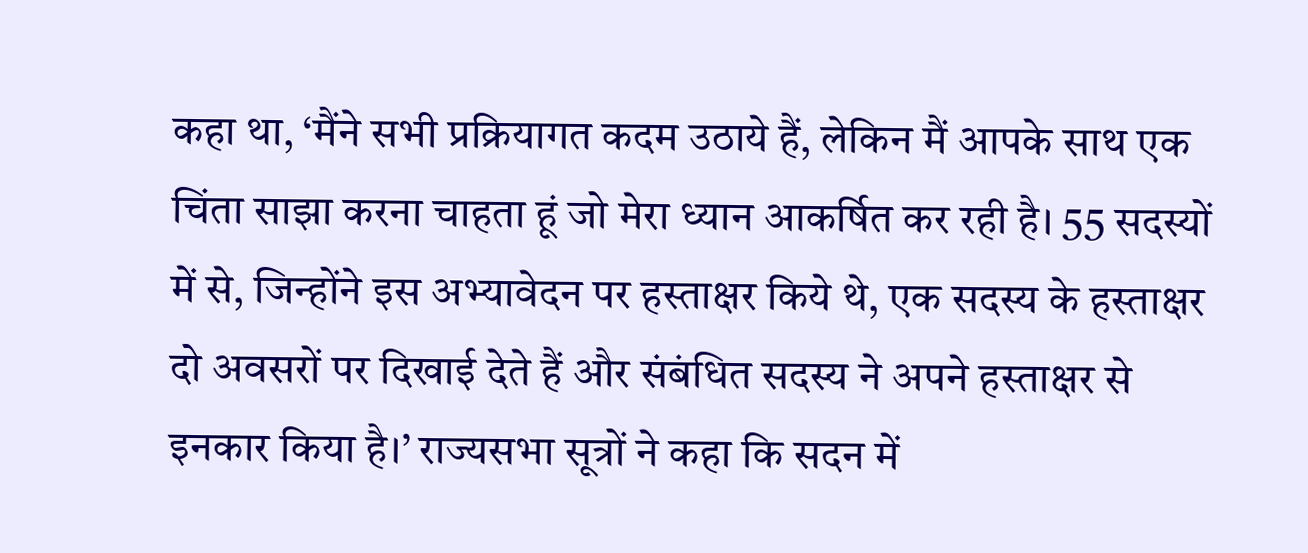कहा था, ‘मैंने सभी प्रक्रियागत कदम उठाये हैं, लेकिन मैं आपके साथ एक चिंता साझा करना चाहता हूं जो मेरा ध्यान आकर्षित कर रही है। 55 सदस्यों में से, जिन्होंने इस अभ्यावेदन पर हस्ताक्षर किये थे, एक सदस्य के हस्ताक्षर दो अवसरों पर दिखाई देते हैं और संबंधित सदस्य ने अपने हस्ताक्षर से इनकार किया है।’ राज्यसभा सूत्रों ने कहा कि सदन में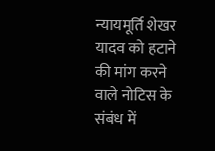न्यायमूर्ति शेखर यादव को हटाने की मांग करने वाले नोटिस के संबंध में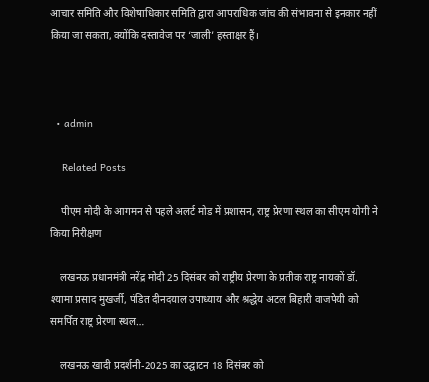आचार समिति और विशेषाधिकार समिति द्वारा आपराधिक जांच की संभावना से इनकार नहीं किया जा सकता, क्योंकि दस्तावेज पर ‘जाली’ हस्ताक्षर हैं।



  • admin

    Related Posts

    पीएम मोदी के आगमन से पहले अलर्ट मोड में प्रशासन, राष्ट्र प्रेरणा स्थल का सीएम योगी ने किया निरीक्षण

    लखनऊ प्रधानमंत्री नरेंद्र मोदी 25 दिसंबर को राष्ट्रीय प्रेरणा के प्रतीक राष्ट्र नायकों डॉ. श्यामा प्रसाद मुखर्जी, पंडित दीनदयाल उपाध्याय और श्रद्धेय अटल बिहारी वाजपेयी को समर्पित राष्ट्र प्रेरणा स्थल…

    लखनऊ खादी प्रदर्शनी-2025 का उद्घाटन 18 दिसंबर को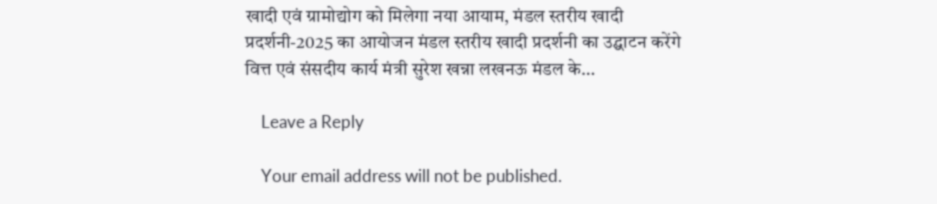खादी एवं ग्रामोद्योग को मिलेगा नया आयाम, मंडल स्तरीय खादी प्रदर्शनी-2025 का आयोजन मंडल स्तरीय खादी प्रदर्शनी का उद्घाटन करेंगे वित्त एवं संसदीय कार्य मंत्री सुरेश खन्ना लखनऊ मंडल के…

    Leave a Reply

    Your email address will not be published.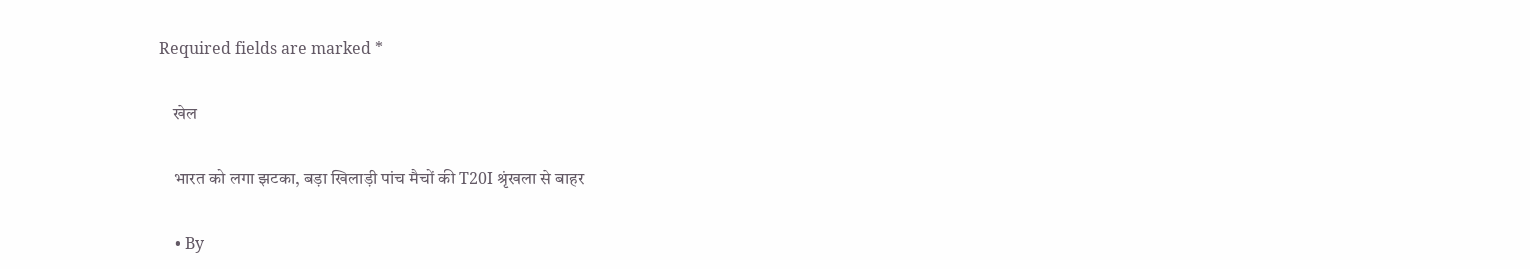Required fields are marked *

    खेल

    भारत को लगा झटका, बड़ा खिलाड़ी पांच मैचों की T20I श्रृंखला से बाहर

    • By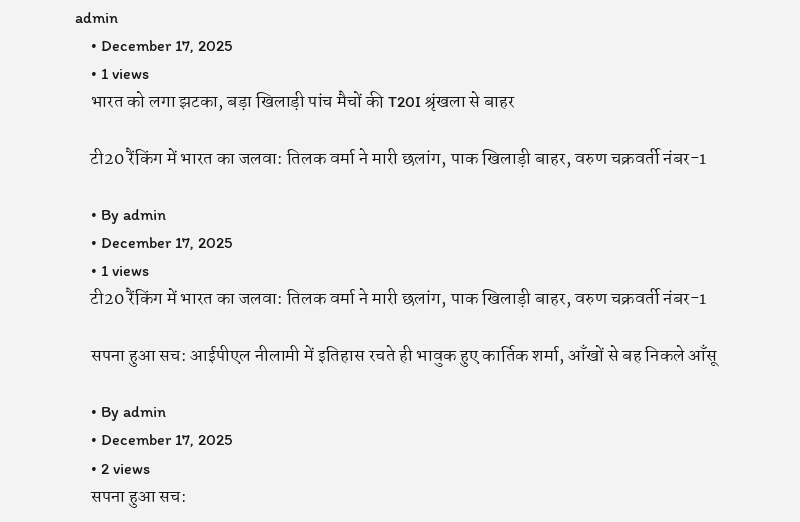admin
    • December 17, 2025
    • 1 views
    भारत को लगा झटका, बड़ा खिलाड़ी पांच मैचों की T20I श्रृंखला से बाहर

    टी20 रैंकिंग में भारत का जलवा: तिलक वर्मा ने मारी छलांग, पाक खिलाड़ी बाहर, वरुण चक्रवर्ती नंबर-1

    • By admin
    • December 17, 2025
    • 1 views
    टी20 रैंकिंग में भारत का जलवा: तिलक वर्मा ने मारी छलांग, पाक खिलाड़ी बाहर, वरुण चक्रवर्ती नंबर-1

    सपना हुआ सच: आईपीएल नीलामी में इतिहास रचते ही भावुक हुए कार्तिक शर्मा, आँखों से बह निकले आँसू

    • By admin
    • December 17, 2025
    • 2 views
    सपना हुआ सच: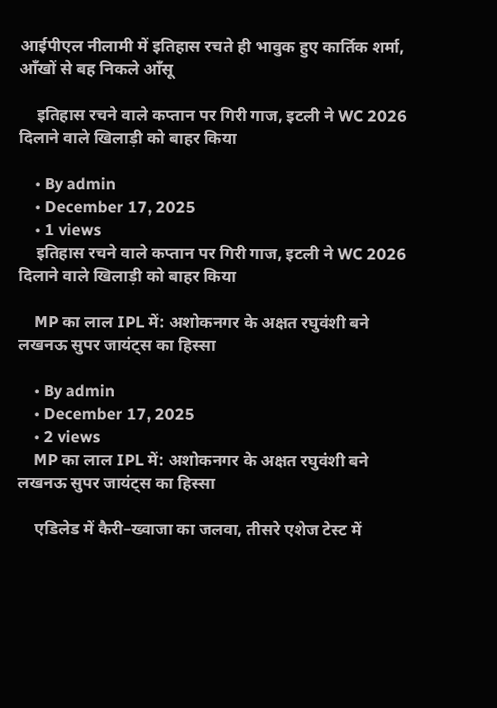आईपीएल नीलामी में इतिहास रचते ही भावुक हुए कार्तिक शर्मा, आँखों से बह निकले आँसू

    इतिहास रचने वाले कप्तान पर गिरी गाज, इटली ने WC 2026 दिलाने वाले खिलाड़ी को बाहर किया

    • By admin
    • December 17, 2025
    • 1 views
    इतिहास रचने वाले कप्तान पर गिरी गाज, इटली ने WC 2026 दिलाने वाले खिलाड़ी को बाहर किया

    MP का लाल IPL में: अशोकनगर के अक्षत रघुवंशी बने लखनऊ सुपर जायंट्स का हिस्सा

    • By admin
    • December 17, 2025
    • 2 views
    MP का लाल IPL में: अशोकनगर के अक्षत रघुवंशी बने लखनऊ सुपर जायंट्स का हिस्सा

    एडिलेड में कैरी–ख्वाजा का जलवा, तीसरे एशेज टेस्ट में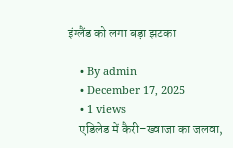इंग्लैंड को लगा बड़ा झटका

    • By admin
    • December 17, 2025
    • 1 views
    एडिलेड में कैरी–ख्वाजा का जलवा,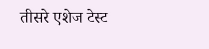तीसरे एशेज टेस्ट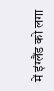में इंग्लैंड को लगा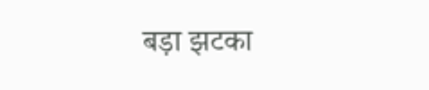बड़ा झटका